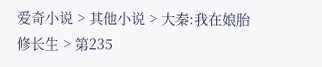爱奇小说 > 其他小说 > 大秦:我在娘胎修长生 > 第235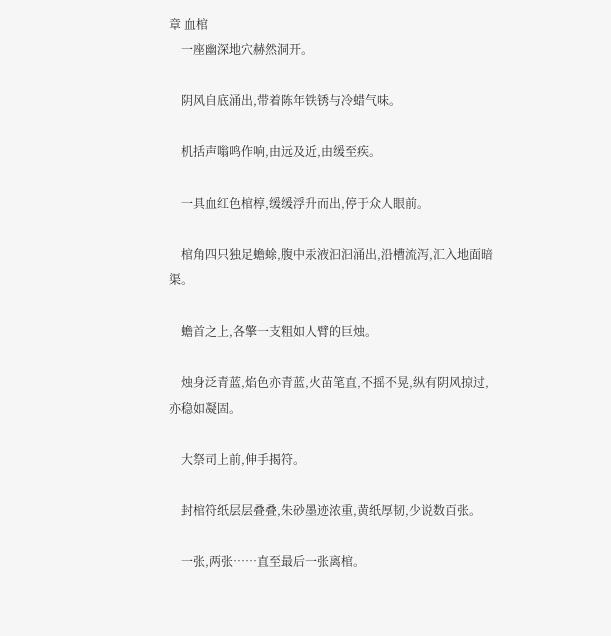章 血棺
    一座幽深地穴赫然洞开。

    阴风自底涌出,带着陈年铁锈与冷蜡气味。

    机括声嗡鸣作响,由远及近,由缓至疾。

    一具血红色棺椁,缓缓浮升而出,停于众人眼前。

    棺角四只独足蟾蜍,腹中汞液汩汩涌出,沿槽流泻,汇入地面暗渠。

    蟾首之上,各擎一支粗如人臂的巨烛。

    烛身泛青蓝,焰色亦青蓝,火苗笔直,不摇不晃,纵有阴风掠过,亦稳如凝固。

    大祭司上前,伸手揭符。

    封棺符纸层层叠叠,朱砂墨迹浓重,黄纸厚韧,少说数百张。

    一张,两张……直至最后一张离棺。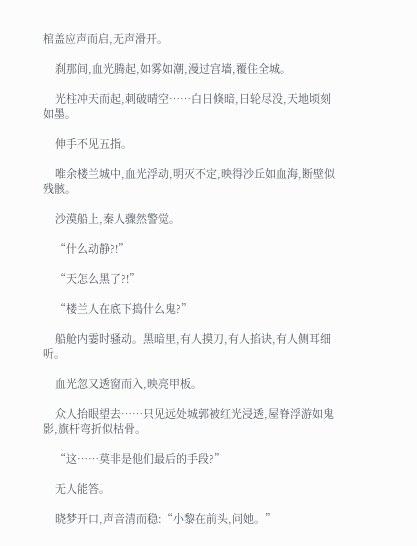棺盖应声而启,无声滑开。

    刹那间,血光腾起,如雾如潮,漫过宫墙,覆住全城。

    光柱冲天而起,刺破晴空……白日倏暗,日轮尽没,天地顷刻如墨。

    伸手不见五指。

    唯余楼兰城中,血光浮动,明灭不定,映得沙丘如血海,断壁似残骸。

    沙漠船上,秦人骤然警觉。

    “什么动静?!”

    “天怎么黑了?!”

    “楼兰人在底下捣什么鬼?”

    船舱内霎时骚动。黑暗里,有人摸刀,有人掐诀,有人侧耳细听。

    血光忽又透窗而入,映亮甲板。

    众人抬眼望去……只见远处城郭被红光浸透,屋脊浮游如鬼影,旗杆弯折似枯骨。

    “这……莫非是他们最后的手段?”

    无人能答。

    晓梦开口,声音清而稳:“小黎在前头,问她。”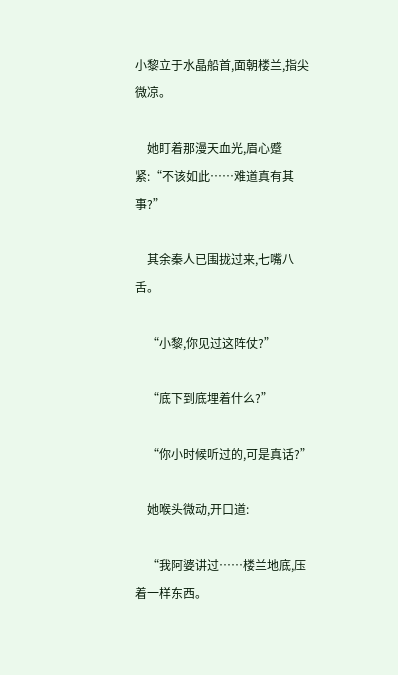小黎立于水晶船首,面朝楼兰,指尖微凉。

    她盯着那漫天血光,眉心蹙紧:“不该如此……难道真有其事?”

    其余秦人已围拢过来,七嘴八舌。

    “小黎,你见过这阵仗?”

    “底下到底埋着什么?”

    “你小时候听过的,可是真话?”

    她喉头微动,开口道:

    “我阿婆讲过……楼兰地底,压着一样东西。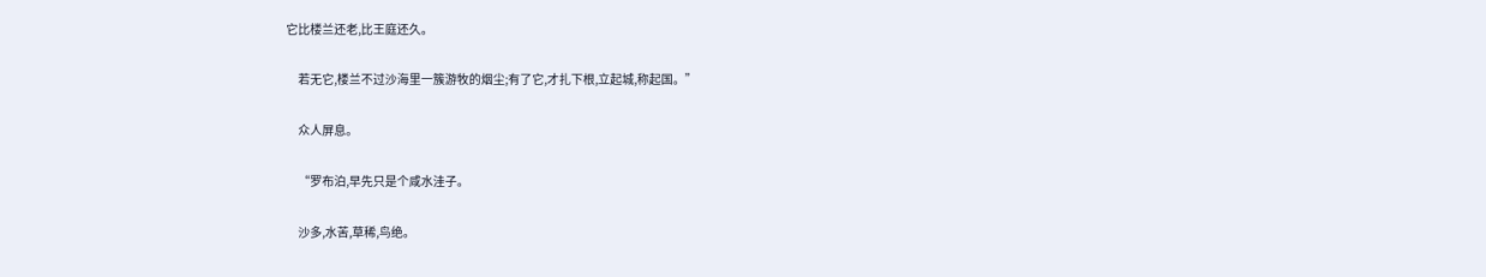它比楼兰还老,比王庭还久。

    若无它,楼兰不过沙海里一簇游牧的烟尘;有了它,才扎下根,立起城,称起国。”

    众人屏息。

    “罗布泊,早先只是个咸水洼子。

    沙多,水苦,草稀,鸟绝。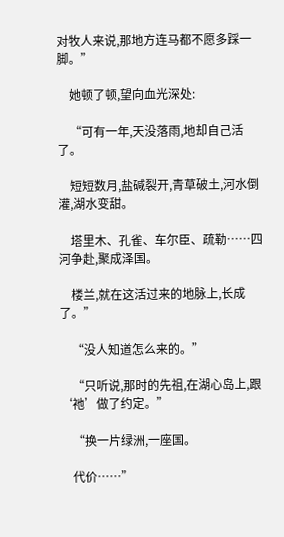对牧人来说,那地方连马都不愿多踩一脚。”

    她顿了顿,望向血光深处:

    “可有一年,天没落雨,地却自己活了。

    短短数月,盐碱裂开,青草破土,河水倒灌,湖水变甜。

    塔里木、孔雀、车尔臣、疏勒……四河争赴,聚成泽国。

    楼兰,就在这活过来的地脉上,长成了。”

    “没人知道怎么来的。”

    “只听说,那时的先祖,在湖心岛上,跟‘祂’做了约定。”

    “换一片绿洲,一座国。

    代价……”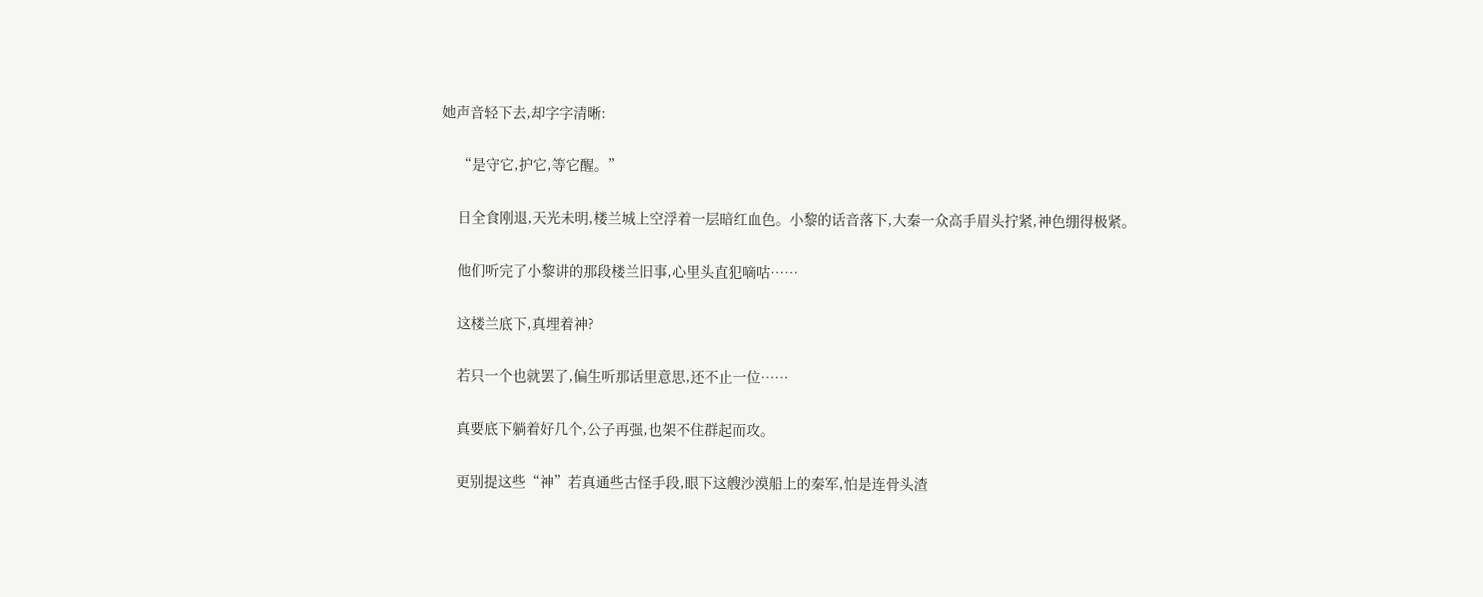她声音轻下去,却字字清晰:

    “是守它,护它,等它醒。”

    日全食刚退,天光未明,楼兰城上空浮着一层暗红血色。小黎的话音落下,大秦一众高手眉头拧紧,神色绷得极紧。

    他们听完了小黎讲的那段楼兰旧事,心里头直犯嘀咕……

    这楼兰底下,真埋着神?

    若只一个也就罢了,偏生听那话里意思,还不止一位……

    真要底下躺着好几个,公子再强,也架不住群起而攻。

    更别提这些“神”若真通些古怪手段,眼下这艘沙漠船上的秦军,怕是连骨头渣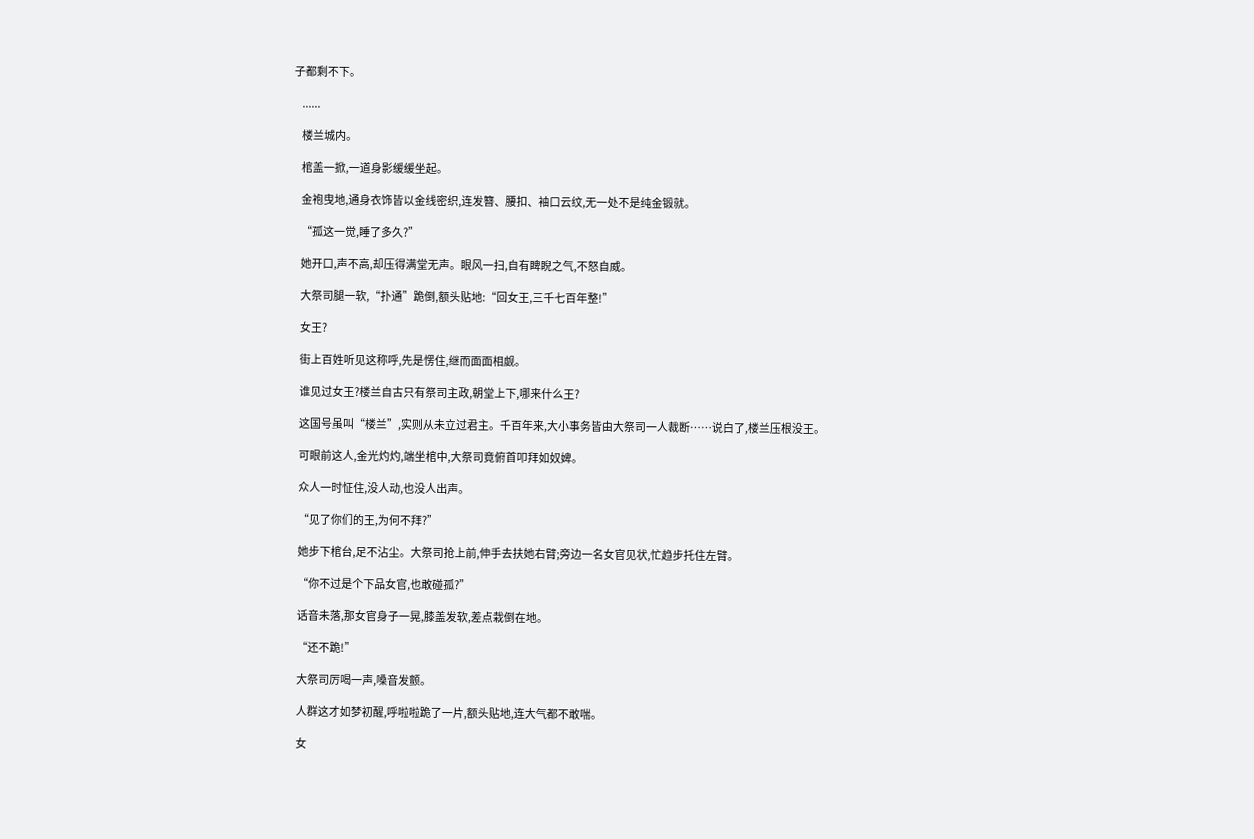子都剩不下。

    ......

    楼兰城内。

    棺盖一掀,一道身影缓缓坐起。

    金袍曳地,通身衣饰皆以金线密织,连发簪、腰扣、袖口云纹,无一处不是纯金锻就。

    “孤这一觉,睡了多久?”

    她开口,声不高,却压得满堂无声。眼风一扫,自有睥睨之气,不怒自威。

    大祭司腿一软,“扑通”跪倒,额头贴地:“回女王,三千七百年整!”

    女王?

    街上百姓听见这称呼,先是愣住,继而面面相觑。

    谁见过女王?楼兰自古只有祭司主政,朝堂上下,哪来什么王?

    这国号虽叫“楼兰”,实则从未立过君主。千百年来,大小事务皆由大祭司一人裁断……说白了,楼兰压根没王。

    可眼前这人,金光灼灼,端坐棺中,大祭司竟俯首叩拜如奴婢。

    众人一时怔住,没人动,也没人出声。

    “见了你们的王,为何不拜?”

    她步下棺台,足不沾尘。大祭司抢上前,伸手去扶她右臂;旁边一名女官见状,忙趋步托住左臂。

    “你不过是个下品女官,也敢碰孤?”

    话音未落,那女官身子一晃,膝盖发软,差点栽倒在地。

    “还不跪!”

    大祭司厉喝一声,嗓音发颤。

    人群这才如梦初醒,呼啦啦跪了一片,额头贴地,连大气都不敢喘。

    女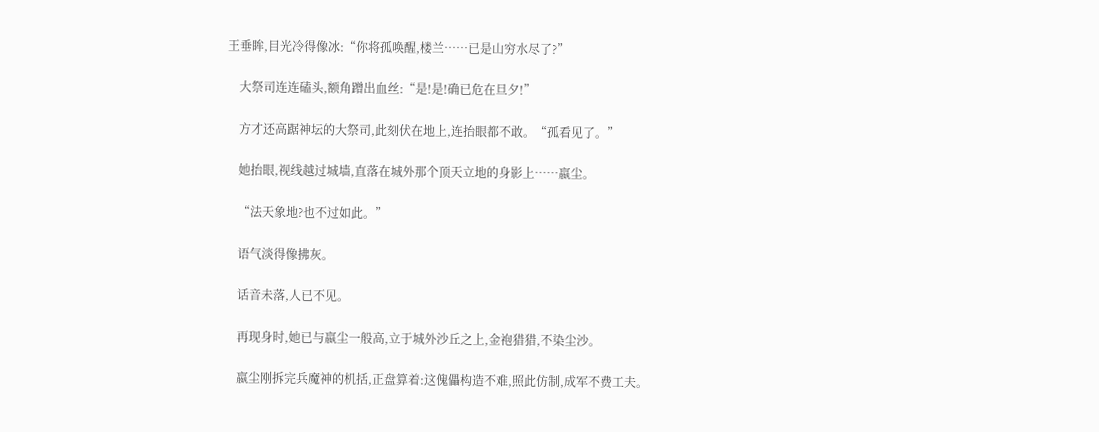王垂眸,目光冷得像冰:“你将孤唤醒,楼兰……已是山穷水尽了?”

    大祭司连连磕头,额角蹭出血丝:“是!是!确已危在旦夕!”

    方才还高踞神坛的大祭司,此刻伏在地上,连抬眼都不敢。“孤看见了。”

    她抬眼,视线越过城墙,直落在城外那个顶天立地的身影上……嬴尘。

    “法天象地?也不过如此。”

    语气淡得像拂灰。

    话音未落,人已不见。

    再现身时,她已与嬴尘一般高,立于城外沙丘之上,金袍猎猎,不染尘沙。

    嬴尘刚拆完兵魔神的机括,正盘算着:这傀儡构造不难,照此仿制,成军不费工夫。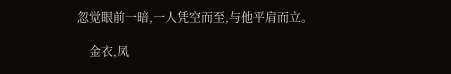忽觉眼前一暗,一人凭空而至,与他平肩而立。

    金衣,凤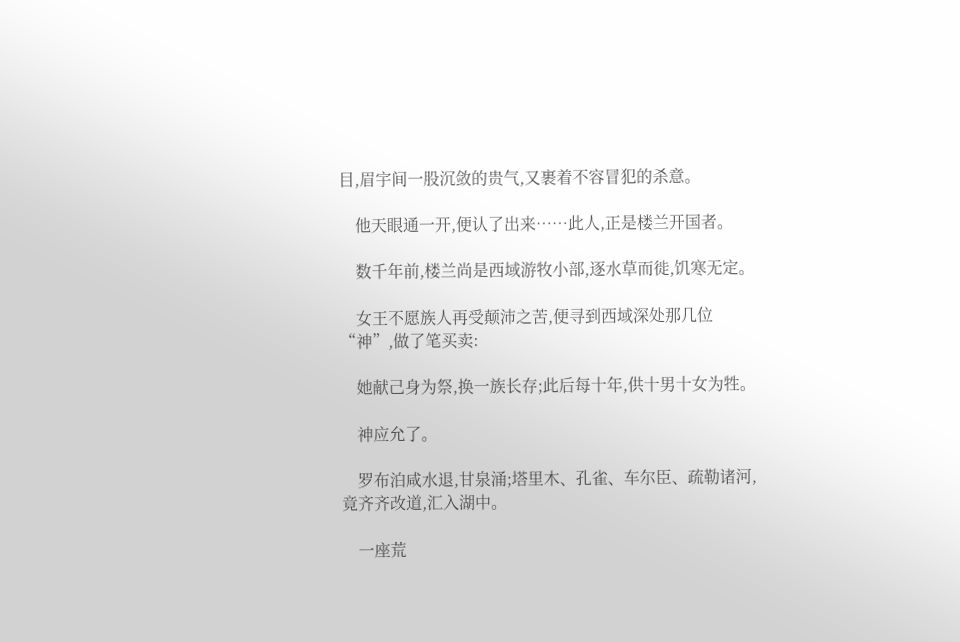目,眉宇间一股沉敛的贵气,又裹着不容冒犯的杀意。

    他天眼通一开,便认了出来……此人,正是楼兰开国者。

    数千年前,楼兰尚是西域游牧小部,逐水草而徙,饥寒无定。

    女王不愿族人再受颠沛之苦,便寻到西域深处那几位“神”,做了笔买卖:

    她献己身为祭,换一族长存;此后每十年,供十男十女为牲。

    神应允了。

    罗布泊咸水退,甘泉涌;塔里木、孔雀、车尔臣、疏勒诸河,竟齐齐改道,汇入湖中。

    一座荒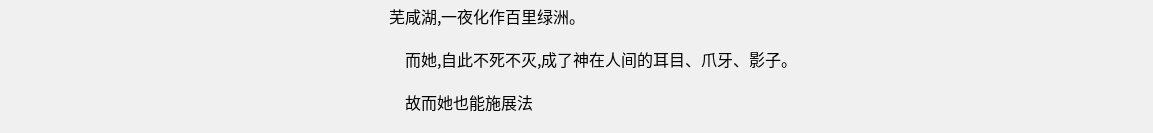芜咸湖,一夜化作百里绿洲。

    而她,自此不死不灭,成了神在人间的耳目、爪牙、影子。

    故而她也能施展法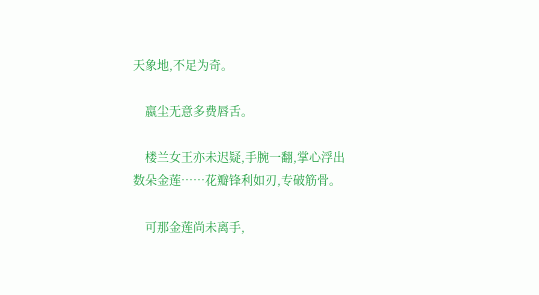天象地,不足为奇。

    嬴尘无意多费唇舌。

    楼兰女王亦未迟疑,手腕一翻,掌心浮出数朵金莲……花瓣锋利如刃,专破筋骨。

    可那金莲尚未离手,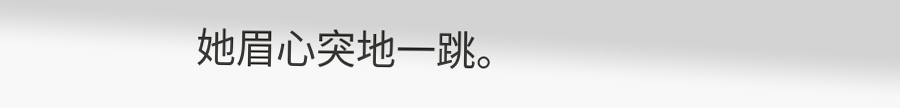她眉心突地一跳。